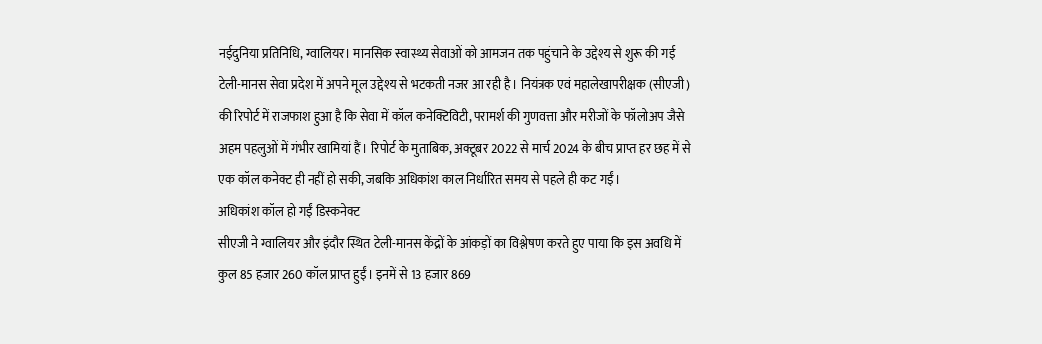नईदुनिया प्रतिनिधि, ग्वालियर। मानसिक स्वास्थ्य सेवाओं को आमजन तक पहुंचाने के उद्देश्य से शुरू की गई टेली-मानस सेवा प्रदेश में अपने मूल उद्देश्य से भटकती नजर आ रही है। नियंत्रक एवं महालेखापरीक्षक (सीएजी) की रिपोर्ट में राजफाश हुआ है कि सेवा में कॉल कनेक्टिविटी, परामर्श की गुणवत्ता और मरीजों के फॉलोअप जैसे अहम पहलुओं में गंभीर खामियां हैं। रिपोर्ट के मुताबिक, अक्टूबर 2022 से मार्च 2024 के बीच प्राप्त हर छह में से एक कॉल कनेक्ट ही नहीं हो सकी, जबकि अधिकांश काल निर्धारित समय से पहले ही कट गईं।
अधिकांश कॉल हो गईं डिस्कनेक्ट
सीएजी ने ग्वालियर और इंदौर स्थित टेली-मानस केंद्रों के आंकड़ों का विश्लेषण करते हुए पाया कि इस अवधि में कुल 85 हजार 260 कॉल प्राप्त हुईं। इनमें से 13 हजार 869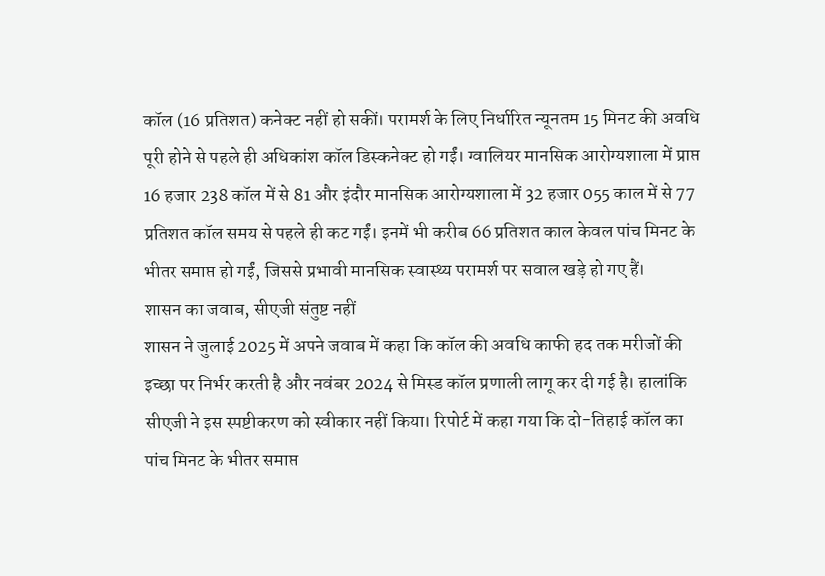कॉल (16 प्रतिशत) कनेक्ट नहीं हो सकीं। परामर्श के लिए निर्धारित न्यूनतम 15 मिनट की अवधि पूरी होने से पहले ही अधिकांश कॉल डिस्कनेक्ट हो गईं। ग्वालियर मानसिक आरोग्यशाला में प्राप्त 16 हजार 238 कॉल में से 81 और इंदौर मानसिक आरोग्यशाला में 32 हजार 055 काल में से 77 प्रतिशत कॉल समय से पहले ही कट गईं। इनमें भी करीब 66 प्रतिशत काल केवल पांच मिनट के भीतर समाप्त हो गईं, जिससे प्रभावी मानसिक स्वास्थ्य परामर्श पर सवाल खड़े हो गए हैं।
शासन का जवाब, सीएजी संतुष्ट नहीं
शासन ने जुलाई 2025 में अपने जवाब में कहा कि कॉल की अवधि काफी हद तक मरीजों की इच्छा पर निर्भर करती है और नवंबर 2024 से मिस्ड कॉल प्रणाली लागू कर दी गई है। हालांकि सीएजी ने इस स्पष्टीकरण को स्वीकार नहीं किया। रिपोर्ट में कहा गया कि दो-तिहाई कॉल का पांच मिनट के भीतर समाप्त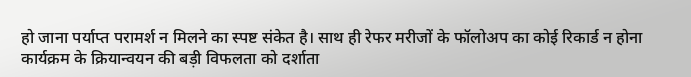हो जाना पर्याप्त परामर्श न मिलने का स्पष्ट संकेत है। साथ ही रेफर मरीजों के फॉलोअप का कोई रिकार्ड न होना कार्यक्रम के क्रियान्वयन की बड़ी विफलता को दर्शाता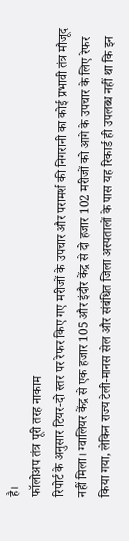है।
फॉलोअप तंत्र पूरी तरह नाकाम
रिपोर्ट के अनुसार टियर-दो स्तर पर रेफर किए गए मरीजों के उपचार और परामर्श की निगरानी का कोई प्रभावी तंत्र मौजूद नहीं मिला। ग्वालियर केंद्र से एक हजार 105 और इंदौर केंद्र से दो हजार 102 मरीजों को आगे के उपचार के लिए रेफर किया गया, लेकिन राज्य टेली-मानस सेल और संबंधित जिला अस्पतालों के पास यह रिकार्ड ही उपलब्ध नहीं था कि इन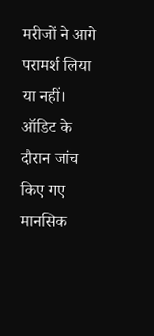मरीजों ने आगे परामर्श लिया या नहीं। ऑडिट के दौरान जांच किए गए मानसिक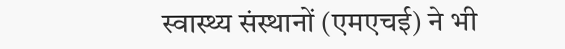स्वास्थ्य संस्थानों (एमएचई) ने भी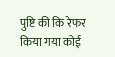पुष्टि की कि रेफर किया गया कोई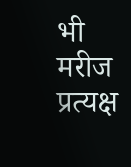भी मरीज प्रत्यक्ष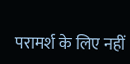परामर्श के लिए नहीं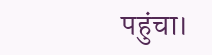पहुंचा।